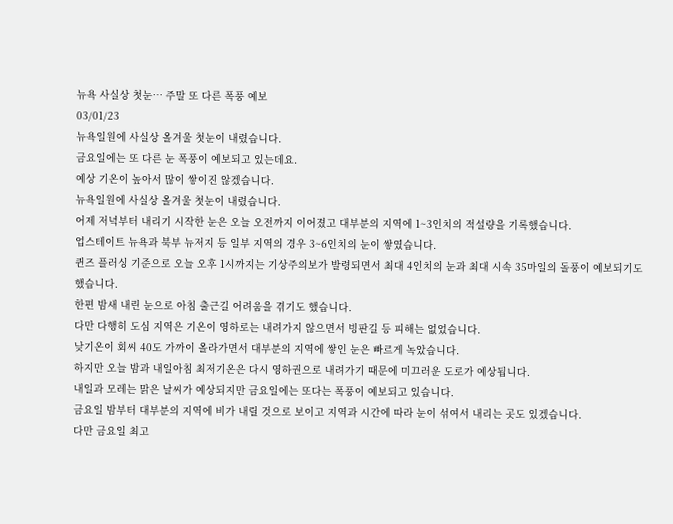뉴욕 사실상 첫눈… 주말 또 다른 폭풍 예보
03/01/23
뉴욕일원에 사실상 올겨울 첫눈이 내렸습니다.
금요일에는 또 다른 눈 폭풍이 예보되고 있는데요.
예상 기온이 높아서 많이 쌓이진 않겠습니다.
뉴욕일원에 사실상 올겨울 첫눈이 내렸습니다.
어제 저녁부터 내리기 시작한 눈은 오늘 오전까지 이어졌고 대부분의 지역에 1~3인치의 적설량을 기록했습니다.
업스테이트 뉴욕과 북부 뉴저지 등 일부 지역의 경우 3~6인치의 눈이 쌓였습니다.
퀸즈 플러싱 기준으로 오늘 오후 1시까지는 기상주의보가 발령되면서 최대 4인치의 눈과 최대 시속 35마일의 돌풍이 예보되기도 했습니다.
한편 밤새 내린 눈으로 아침 출근길 어려움을 겪기도 했습니다.
다만 다행히 도심 지역은 기온이 영하로는 내려가지 않으면서 빙판길 등 피해는 없었습니다.
낮기온이 회씨 40도 가까이 올라가면서 대부분의 지역에 쌓인 눈은 빠르게 녹았습니다.
하지만 오늘 밤과 내일아침 최저기온은 다시 영하권으로 내려가기 때문에 미끄러운 도로가 예상됩니다.
내일과 모레는 맑은 날씨가 예상되지만 금요일에는 또다는 폭풍이 예보되고 있습니다.
금요일 밤부터 대부분의 지역에 비가 내릴 것으로 보이고 지역과 시간에 따라 눈이 섞여서 내리는 곳도 있겠습니다.
다만 금요일 최고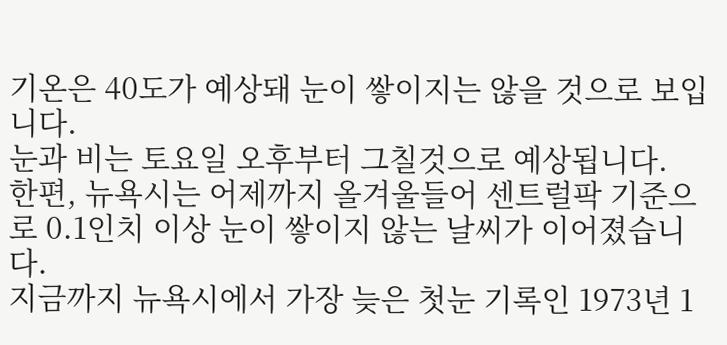기온은 40도가 예상돼 눈이 쌓이지는 않을 것으로 보입니다.
눈과 비는 토요일 오후부터 그칠것으로 예상됩니다.
한편, 뉴욕시는 어제까지 올겨울들어 센트럴팍 기준으로 0.1인치 이상 눈이 쌓이지 않는 날씨가 이어졌습니다.
지금까지 뉴욕시에서 가장 늦은 첫눈 기록인 1973년 1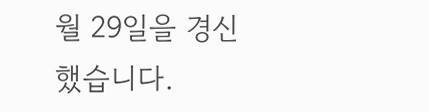월 29일을 경신했습니다.